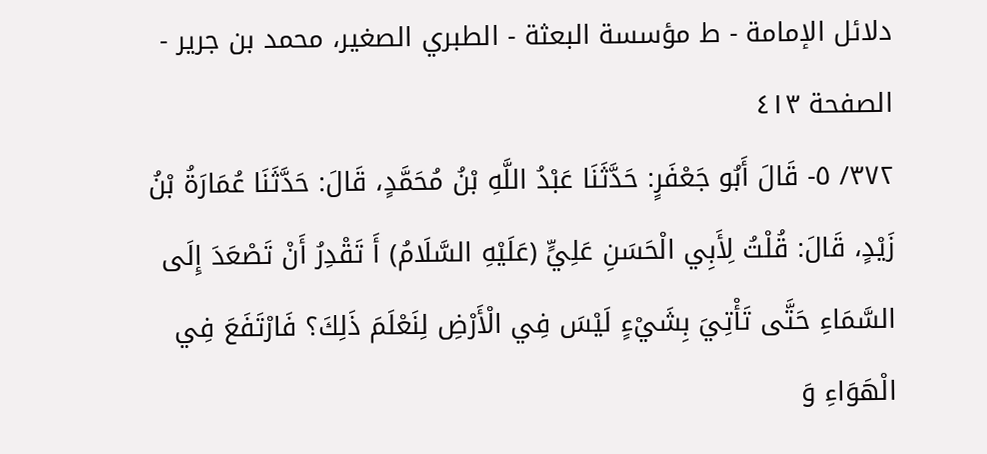دلائل الإمامة - ط مؤسسة البعثة - الطبري الصغير، محمد بن جرير - الصفحة ٤١٣
٣٧٢/ ٥- قَالَ أَبُو جَعْفَرٍ: حَدَّثَنَا عَبْدُ اللَّهِ بْنُ مُحَمَّدٍ، قَالَ: حَدَّثَنَا عُمَارَةُ بْنُ زَيْدٍ، قَالَ: قُلْتُ لِأَبِي الْحَسَنِ عَلِيٍّ (عَلَيْهِ السَّلَامُ) أَ تَقْدِرُ أَنْ تَصْعَدَ إِلَى السَّمَاءِ حَتَّى تَأْتِيَ بِشَيْءٍ لَيْسَ فِي الْأَرْضِ لِنَعْلَمَ ذَلِكَ؟ فَارْتَفَعَ فِي الْهَوَاءِ وَ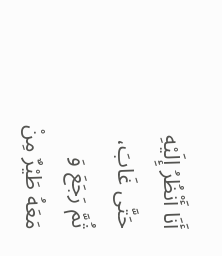أَنَا أَنْظُرُ إِلَيْهِ حَتَّى غَابَ، ثُمَّ رَجَعَ وَ مَعَهُ طَيْرٌ مِنْ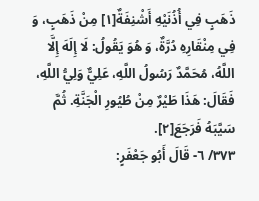ذَهَبٍ فِي أُذُنَيْهِ أَشْنِفَةٌ[١] مِنْ ذَهَبٍ، وَ فِي مِنْقَارِهِ دُرَّةٌ، وَ هُوَ يَقُولُ: لَا إِلَهَ إِلَّا اللَّهُ، مُحَمَّدٌ رَسُولُ اللَّهِ، عَلِيٌّ وَلِيُّ اللَّهِ، فَقَالَ: هَذَا طَيْرٌ مِنْ طُيُورِ الْجَنَّةِ. ثُمَّ سَيَّبَهُ فَرَجَعَ[٢].
٣٧٣/ ٦- قَالَ أَبُو جَعْفَرٍ: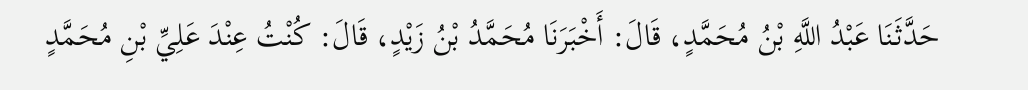حَدَّثَنَا عَبْدُ اللَّهِ بْنُ مُحَمَّدٍ، قَالَ: أَخْبَرَنَا مُحَمَّدُ بْنُ زَيْدٍ، قَالَ: كُنْتُ عِنْدَ عَلِيِّ بْنِ مُحَمَّدٍ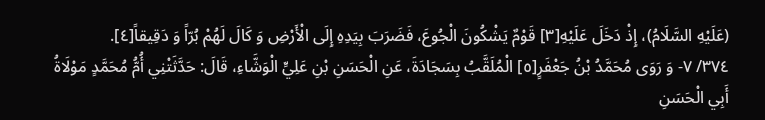(عَلَيْهِ السَّلَامُ)، إِذْ دَخَلَ عَلَيْهِ[٣] قَوْمٌ يَشْكُونَ الْجُوعَ، فَضَرَبَ بِيَدِهِ إِلَى الْأَرْضِ وَ كَالَ لَهُمْ بُرّاً وَ دَقِيقاً[٤].
٣٧٤/ ٧- وَ رَوَى مُحَمَّدُ بْنُ جَعْفَرٍ[٥] الْمُلَقَّبُ بِسَجَادَةَ، عَنِ الْحَسَنِ بْنِ عَلِيٍّ الْوَشَّاءِ، قَالَ: حَدَّثَتْنِي أُمُّ مُحَمَّدٍ مَوْلَاةُ أَبِي الْحَسَنِ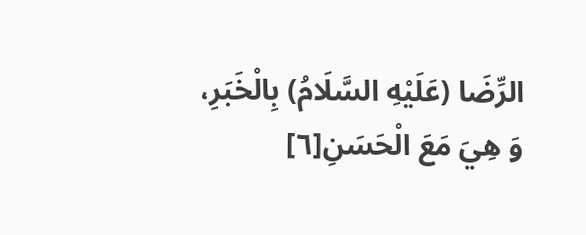الرِّضَا (عَلَيْهِ السَّلَامُ) بِالْخَبَرِ، وَ هِيَ مَعَ الْحَسَنِ[٦]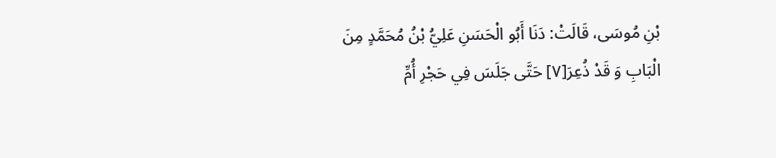بْنِ مُوسَى، قَالَتْ: دَنَا أَبُو الْحَسَنِ عَلِيُّ بْنُ مُحَمَّدٍ مِنَ الْبَابِ وَ قَدْ ذُعِرَ[٧] حَتَّى جَلَسَ فِي حَجْرِ أُمِّ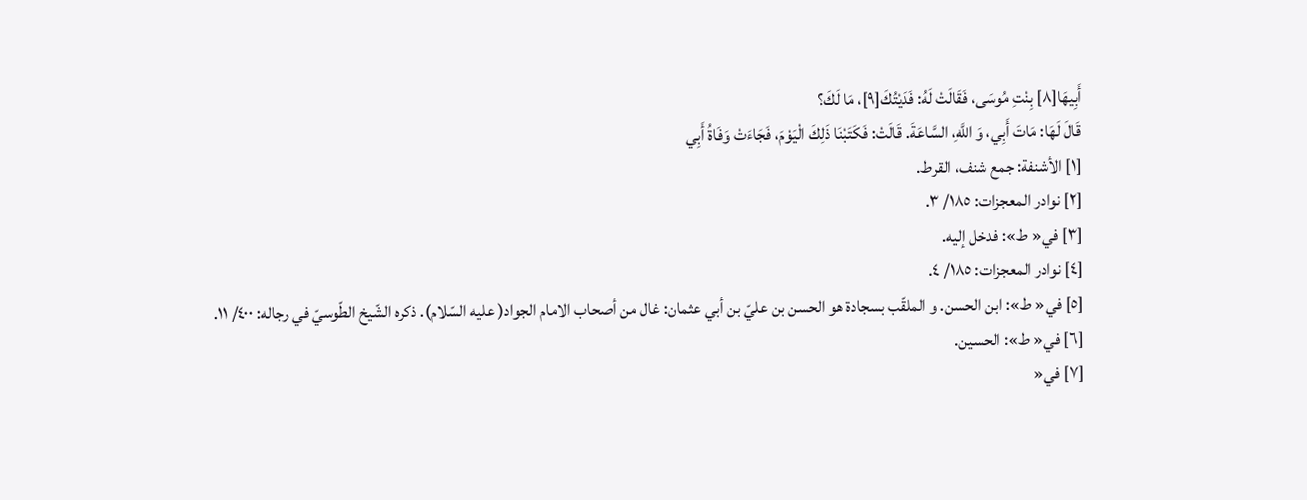أَبِيهَا[٨] بِنْتِ مُوسَى، فَقَالَتْ لَهُ: فَدَيْتُكَ[٩]، مَا لَكَ؟
قَالَ لَهَا: مَاتَ أَبِي، وَ اللَّهِ، السَّاعَةَ. قَالَتْ: فَكَتَبْنَا ذَلِكَ الْيَوْمَ، فَجَاءَتْ وَفَاةُ أَبِي
[١] الأشنفة: جمع شنف، القرط.
[٢] نوادر المعجزات: ١٨٥/ ٣.
[٣] في« ط»: فدخل إليه.
[٤] نوادر المعجزات: ١٨٥/ ٤.
[٥] في« ط»: ابن الحسن. و الملقّب بسجادة هو الحسن بن عليّ بن أبي عثمان: غال من أصحاب الامام الجواد( عليه السّلام). ذكره الشّيخ الطّوسيّ في رجاله: ٤٠٠/ ١١.
[٦] في« ط»: الحسين.
[٧] في«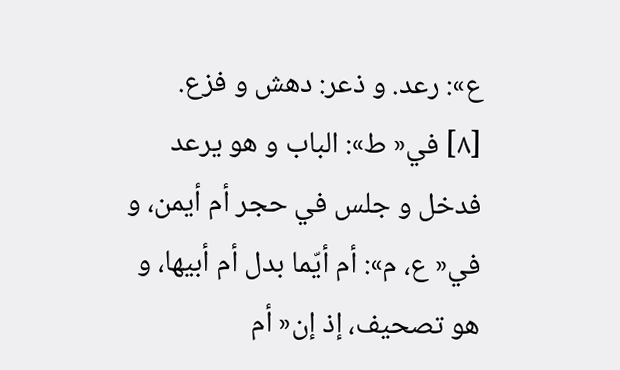ع»: رعد. و ذعر: دهش و فزع.
[٨] في« ط»: الباب و هو يرعد فدخل و جلس في حجر أم أيمن، و في« ع، م»: أم أيّما بدل أم أبيها، و هو تصحيف، إذ إن« أم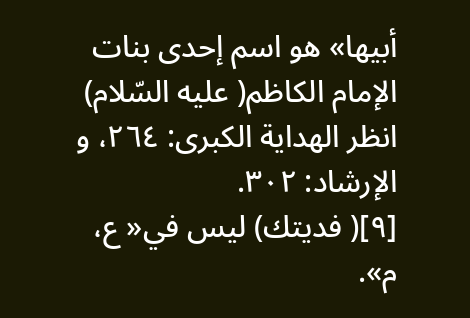أبيها» هو اسم إحدى بنات الإمام الكاظم( عليه السّلام) انظر الهداية الكبرى: ٢٦٤، و الإرشاد: ٣٠٢.
[٩]( فديتك) ليس في« ع، م».